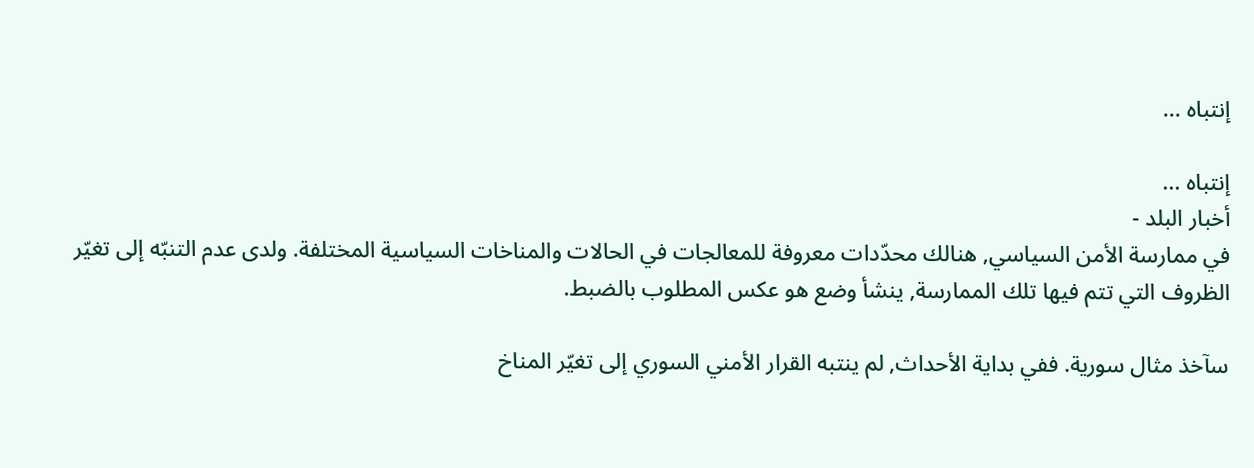إنتباه ...

إنتباه ...
أخبار البلد -
في ممارسة الأمن السياسي, هنالك محدّدات معروفة للمعالجات في الحالات والمناخات السياسية المختلفة. ولدى عدم التنبّه إلى تغيّر الظروف التي تتم فيها تلك الممارسة, ينشأ وضع هو عكس المطلوب بالضبط.

سآخذ مثال سورية. ففي بداية الأحداث, لم ينتبه القرار الأمني السوري إلى تغيّر المناخ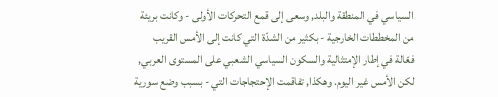السياسي في المنطقة والبلد, وسعى إلى قمع التحركات الأولى - وكانت بريئة من المخططات الخارجية - بكثير من الشدّة التي كانت إلى الأمس القريب فعّالة في إطار الإمتثالية والسكون السياسي الشعبي على المستوى العربي, لكن الأمس غير اليوم. وهكذا, تفاقمت الإحتجاجات التي - بسبب وضع سورية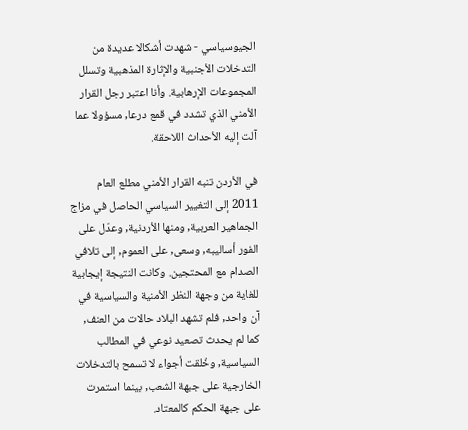الجيوسياسي - شهدت أشكالا عديدة من التدخلات الأجنبية والإثارة المذهبية وتسلل المجموعات الإرهابية. وأنا اعتبر رجل القرار الأمني الذي تشدد في قمع درعا, مسؤولا عما آلت إليه الأحداث اللاحقة.

في الأردن تنبه القرار الأمني مطلع العام 2011 إلى التغيير السياسي الحاصل في مزاج الجماهير العربية, ومنها الأردنية, وعدّل على الفور أساليبه, وسعى, على العموم, إلى تلافي الصدام مع المحتجين. وكانت النتيجة إيجابية للغاية من وجهة النظر الأمنية والسياسية في آن واحد, فلم تشهد البلاد حالات من العنف, كما لم يحدث تصعيد نوعي في المطالب السياسية, وخُلقت أجواء لا تسمح بالتدخلات الخارجية على جبهة الشعب, بينما استمرت على جبهة الحكم كالمعتاد.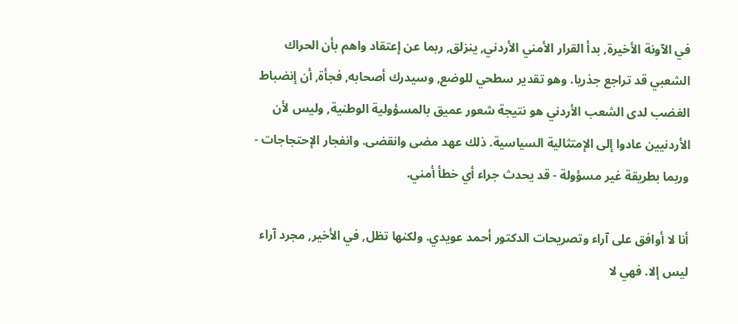في الآونة الأخيرة, بدأ القرار الأمني الأردني, ينزلق, ربما عن إعتقاد واهم بأن الحراك الشعبي قد تراجع جذريا. وهو تقدير سطحي للوضع, وسيدرك أصحابه, فجأة, أن إنضباط الغضب لدى الشعب الأردني هو نتيجة شعور عميق بالمسؤولية الوطنية, وليس لأن الأردنيين عادوا إلى الإمتثالية السياسية. ذلك عهد مضى وانقضى. وانفجار الإحتجاجات - وربما بطريقة غير مسؤولة - قد يحدث جراء أي خطأ أمني.

أنا لا أوافق على آراء وتصريحات الدكتور أحمد عويدي. ولكنها تظل, في الأخير, مجرد آراء ليس إلا. فهي لا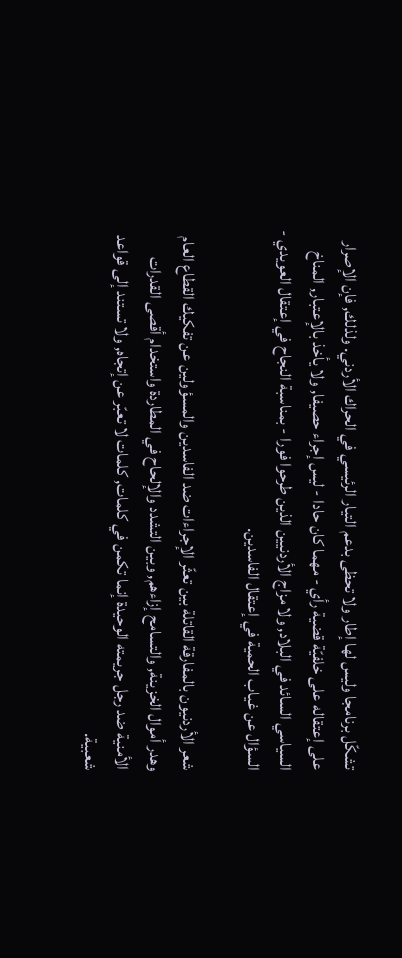تشكّل برنامجا وليس لها إطار ولا تحظى بدعم التيار الرئيسي في الحراك الأردني. ولذلك, فإن الإصرار على إعتقاله على خلفيّة قضية رأي - مهما كان حادا - ليس إجراء حصيفا, ولا يأخذ بالإعتبار, المناخ السياسي السائد في البلاد, ولا مزاج الأردنيين الذين طرحوا فورا - بمناسبة النجاح في إعتقال العويدي - السؤال عن غياب الحمية في إعتقال الفاسدين.

شعر الأردنيون بالمفارقة القاتلة بين تعثّر الإجراءات ضد الفاسدين والمسؤولين عن تفكيك القطاع العام وهدر أموال الخزينة, والتسامح إزاءهم, وبين التشدد والإلحاح في المطاردة واستخدام أقصى القدرات الأمنية ضد رجل جريمته الوحيدة إنما تكمن في كلمات, كلمات لا تعبّر عن إتجاه, ولا تستند إلى قواعد شعبية.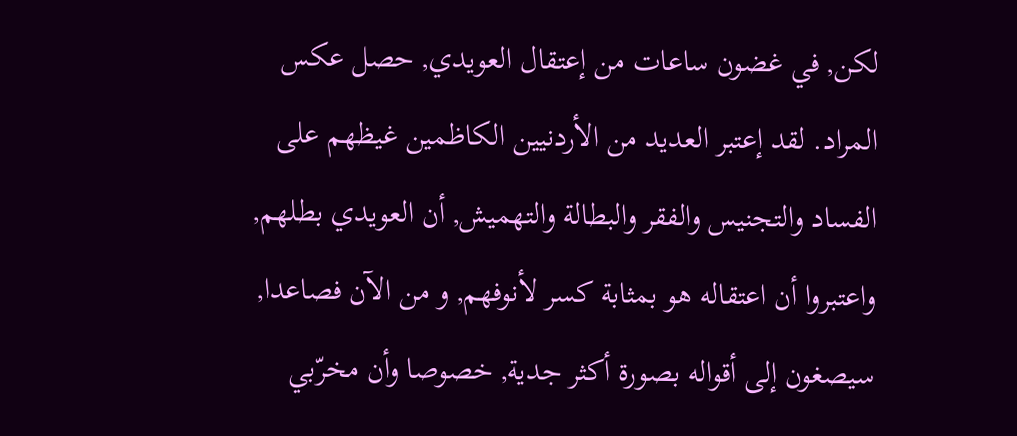لكن, في غضون ساعات من إعتقال العويدي, حصل عكس المراد. لقد إعتبر العديد من الأردنيين الكاظمين غيظهم على الفساد والتجنيس والفقر والبطالة والتهميش, أن العويدي بطلهم, واعتبروا أن اعتقاله هو بمثابة كسر لأنوفهم, و من الآن فصاعدا, سيصغون إلى أقواله بصورة أكثر جدية, خصوصا وأن مخرّبي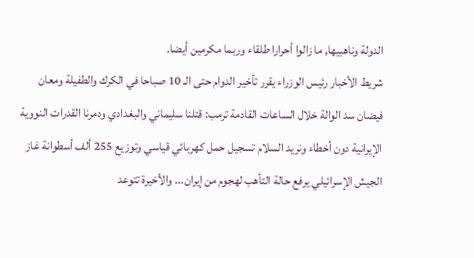الدولة وناهبيها, ما زالوا أحرارا طلقاء وربما مكرمين أيضا.
شريط الأخبار رئيس الوزراء يقرر تأخير الدوام حتى الـ 10 صباحا في الكرك والطفيلة ومعان فيضان سد الوالة خلال الساعات القادمة ترمب: قتلنا سليماني والبغدادي ودمرنا القدرات النووية الإيرانية دون أخطاء ونريد السلام تسجيل حمل كهربائي قياسي وتوزيع 255 ألف أسطوانة غاز الجيش الإسرائيلي يرفع حالة التأهب لهجوم من إيران... والأخيرة تتوعد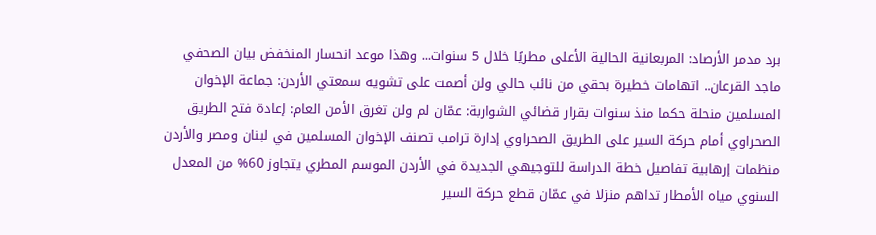برد مدمر الأرصاد: المربعانية الحالية الأعلى مطريًا خلال 5 سنوات... وهذا موعد انحسار المنخفض بيان الصحفي ماجد القرعان.. اتهامات خطيرة بحقي من نائب حالي ولن أصمت على تشويه سمعتي الأردن: جماعة الإخوان المسلمين منحلة حكما منذ سنوات بقرار قضائي الشواربة: عمّان لم ولن تغرق الأمن العام: إعادة فتح الطريق الصحراوي أمام حركة السير على الطريق الصحراوي إدارة ترامب تصنف الإخوان المسلمين في لبنان ومصر والأردن منظمات إرهابية تفاصيل خطة الدراسة للتوجيهي الجديدة في الأردن الموسم المطري يتجاوز 60% من المعدل السنوي مياه الأمطار تداهم منزلا في عمّان قطع حركة السير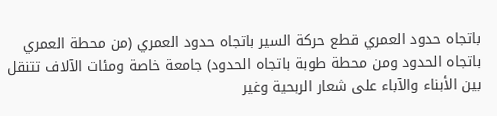باتجاه حدود العمري قطع حركة السير باتجاه حدود العمري (من محطة العمري باتجاه الحدود ومن محطة طوبة باتجاه الحدود) جامعة خاصة ومئات الآلاف تتنقل بين الأبناء والآباء على شعار الربحية وغير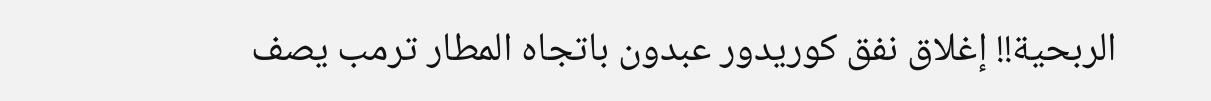الربحية!! إغلاق نفق كوريدور عبدون باتجاه المطار ترمب يصف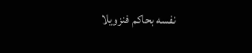نفسه بحاكم فنزويلا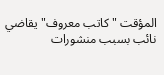المؤقت "كاتب معروف" يقاضي نائب بسبب منشورات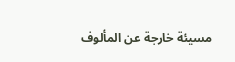مسيئة خارجة عن المألوف